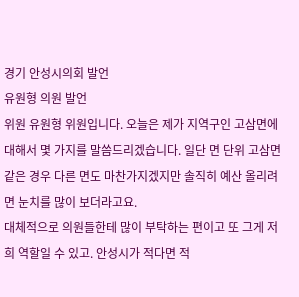경기 안성시의회 발언
유원형 의원 발언
위원 유원형 위원입니다. 오늘은 제가 지역구인 고삼면에 대해서 몇 가지를 말씀드리겠습니다. 일단 면 단위 고삼면 같은 경우 다른 면도 마찬가지겠지만 솔직히 예산 올리려면 눈치를 많이 보더라고요.
대체적으로 의원들한테 많이 부탁하는 편이고 또 그게 저희 역할일 수 있고. 안성시가 적다면 적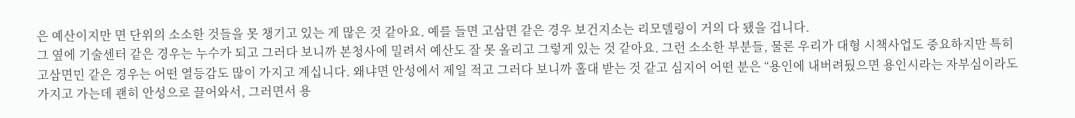은 예산이지만 면 단위의 소소한 것들을 못 챙기고 있는 게 많은 것 같아요. 예를 들면 고삼면 같은 경우 보건지소는 리모델링이 거의 다 됐을 겁니다.
그 옆에 기술센터 같은 경우는 누수가 되고 그러다 보니까 본청사에 밀려서 예산도 잘 못 올리고 그렇게 있는 것 같아요. 그런 소소한 부분들, 물론 우리가 대형 시책사업도 중요하지만 특히 고삼면민 같은 경우는 어떤 열등감도 많이 가지고 계십니다. 왜냐면 안성에서 제일 적고 그러다 보니까 홀대 받는 것 같고 심지어 어떤 분은 “용인에 내버려뒀으면 용인시라는 자부심이라도 가지고 가는데 괜히 안성으로 끌어와서, 그러면서 용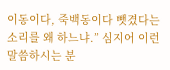이동이다, 죽백동이다 뺏겼다는 소리를 왜 하느냐.” 심지어 이런 말씀하시는 분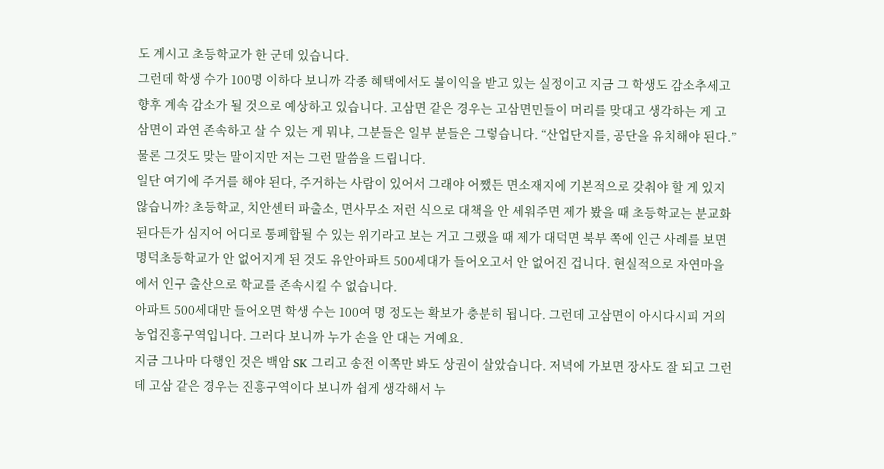도 계시고 초등학교가 한 군데 있습니다.
그런데 학생 수가 100명 이하다 보니까 각종 혜택에서도 불이익을 받고 있는 실정이고 지금 그 학생도 감소추세고 향후 계속 감소가 될 것으로 예상하고 있습니다. 고삼면 같은 경우는 고삼면민들이 머리를 맞대고 생각하는 게 고삼면이 과연 존속하고 살 수 있는 게 뭐냐, 그분들은 일부 분들은 그렇습니다. “산업단지를, 공단을 유치해야 된다.” 물론 그것도 맞는 말이지만 저는 그런 말씀을 드립니다.
일단 여기에 주거를 해야 된다, 주거하는 사람이 있어서 그래야 어쨌든 면소재지에 기본적으로 갖춰야 할 게 있지 않습니까? 초등학교, 치안센터 파출소, 면사무소 저런 식으로 대책을 안 세워주면 제가 봤을 때 초등학교는 분교화된다든가 심지어 어디로 통폐합될 수 있는 위기라고 보는 거고 그랬을 때 제가 대덕면 북부 쪽에 인근 사례를 보면 명덕초등학교가 안 없어지게 된 것도 유안아파트 500세대가 들어오고서 안 없어진 겁니다. 현실적으로 자연마을에서 인구 출산으로 학교를 존속시킬 수 없습니다.
아파트 500세대만 들어오면 학생 수는 100여 명 정도는 확보가 충분히 됩니다. 그런데 고삼면이 아시다시피 거의 농업진흥구역입니다. 그러다 보니까 누가 손을 안 대는 거예요.
지금 그나마 다행인 것은 백암 SK 그리고 송전 이쪽만 봐도 상권이 살았습니다. 저녁에 가보면 장사도 잘 되고 그런데 고삼 같은 경우는 진흥구역이다 보니까 쉽게 생각해서 누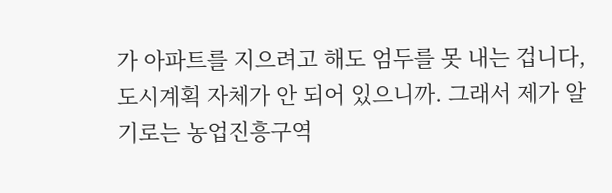가 아파트를 지으려고 해도 엄두를 못 내는 겁니다, 도시계획 자체가 안 되어 있으니까. 그래서 제가 알기로는 농업진흥구역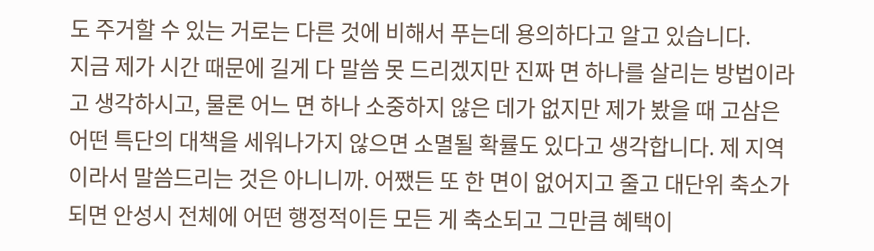도 주거할 수 있는 거로는 다른 것에 비해서 푸는데 용의하다고 알고 있습니다.
지금 제가 시간 때문에 길게 다 말씀 못 드리겠지만 진짜 면 하나를 살리는 방법이라고 생각하시고, 물론 어느 면 하나 소중하지 않은 데가 없지만 제가 봤을 때 고삼은 어떤 특단의 대책을 세워나가지 않으면 소멸될 확률도 있다고 생각합니다. 제 지역이라서 말씀드리는 것은 아니니까. 어쨌든 또 한 면이 없어지고 줄고 대단위 축소가 되면 안성시 전체에 어떤 행정적이든 모든 게 축소되고 그만큼 혜택이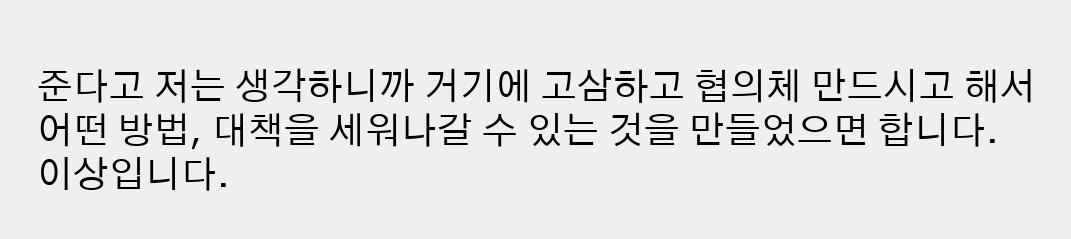준다고 저는 생각하니까 거기에 고삼하고 협의체 만드시고 해서 어떤 방법, 대책을 세워나갈 수 있는 것을 만들었으면 합니다.
이상입니다.